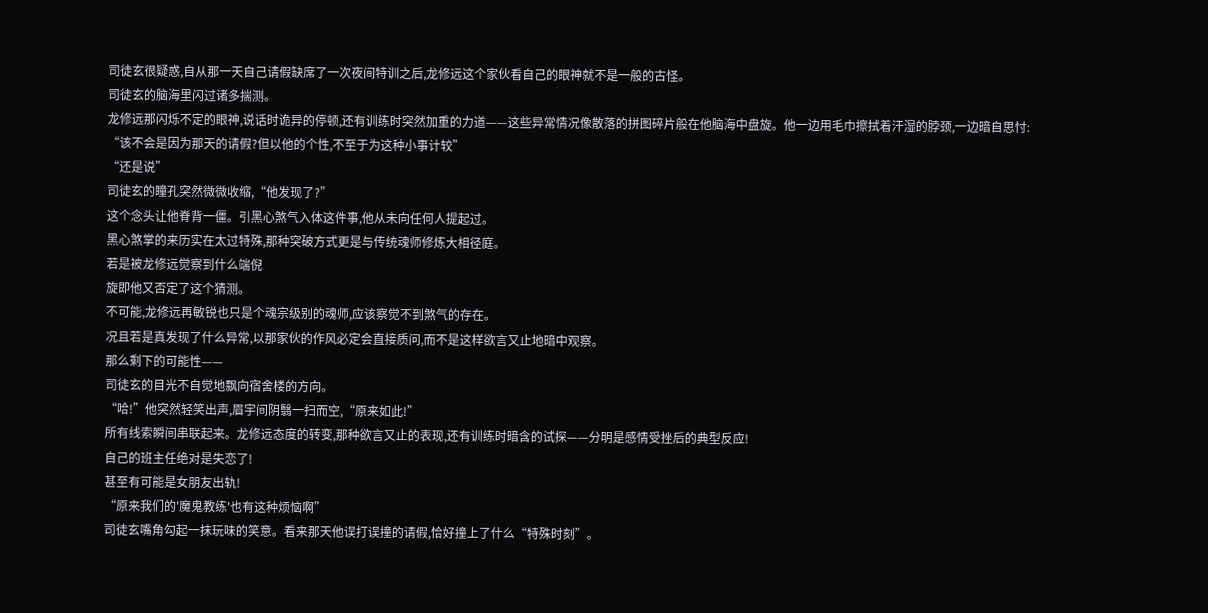司徒玄很疑惑,自从那一天自己请假缺席了一次夜间特训之后,龙修远这个家伙看自己的眼神就不是一般的古怪。
司徒玄的脑海里闪过诸多揣测。
龙修远那闪烁不定的眼神,说话时诡异的停顿,还有训练时突然加重的力道——这些异常情况像散落的拼图碎片般在他脑海中盘旋。他一边用毛巾擦拭着汗湿的脖颈,一边暗自思忖:
“该不会是因为那天的请假?但以他的个性,不至于为这种小事计较”
“还是说”
司徒玄的瞳孔突然微微收缩,“他发现了?”
这个念头让他脊背一僵。引黑心煞气入体这件事,他从未向任何人提起过。
黑心煞掌的来历实在太过特殊,那种突破方式更是与传统魂师修炼大相径庭。
若是被龙修远觉察到什么端倪
旋即他又否定了这个猜测。
不可能,龙修远再敏锐也只是个魂宗级别的魂师,应该察觉不到煞气的存在。
况且若是真发现了什么异常,以那家伙的作风必定会直接质问,而不是这样欲言又止地暗中观察。
那么剩下的可能性——
司徒玄的目光不自觉地飘向宿舍楼的方向。
“哈!”他突然轻笑出声,眉宇间阴翳一扫而空,“原来如此!”
所有线索瞬间串联起来。龙修远态度的转变,那种欲言又止的表现,还有训练时暗含的试探——分明是感情受挫后的典型反应!
自己的班主任绝对是失恋了!
甚至有可能是女朋友出轨!
“原来我们的'魔鬼教练'也有这种烦恼啊”
司徒玄嘴角勾起一抹玩味的笑意。看来那天他误打误撞的请假,恰好撞上了什么“特殊时刻”。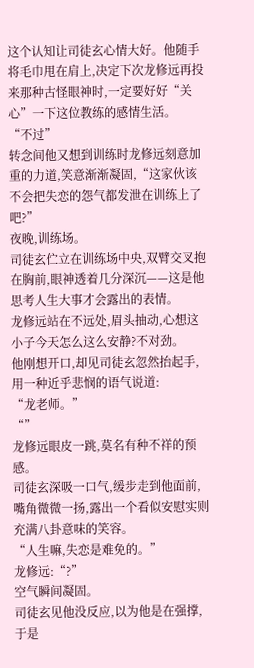这个认知让司徒玄心情大好。他随手将毛巾甩在肩上,决定下次龙修远再投来那种古怪眼神时,一定要好好“关心”一下这位教练的感情生活。
“不过”
转念间他又想到训练时龙修远刻意加重的力道,笑意渐渐凝固,“这家伙该不会把失恋的怨气都发泄在训练上了吧?”
夜晚,训练场。
司徒玄伫立在训练场中央,双臂交叉抱在胸前,眼神透着几分深沉——这是他思考人生大事才会露出的表情。
龙修远站在不远处,眉头抽动,心想这小子今天怎么这么安静?不对劲。
他刚想开口,却见司徒玄忽然抬起手,用一种近乎悲悯的语气说道:
“龙老师。”
“”
龙修远眼皮一跳,莫名有种不祥的预感。
司徒玄深吸一口气,缓步走到他面前,嘴角微微一扬,露出一个看似安慰实则充满八卦意味的笑容。
“人生嘛,失恋是难免的。”
龙修远:“?”
空气瞬间凝固。
司徒玄见他没反应,以为他是在强撑,于是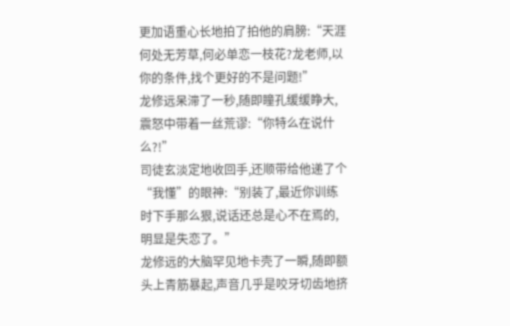更加语重心长地拍了拍他的肩膀:“天涯何处无芳草,何必单恋一枝花?龙老师,以你的条件,找个更好的不是问题!”
龙修远呆滞了一秒,随即瞳孔缓缓睁大,震怒中带着一丝荒谬:“你特么在说什么?!”
司徒玄淡定地收回手,还顺带给他递了个“我懂”的眼神:“别装了,最近你训练时下手那么狠,说话还总是心不在焉的,明显是失恋了。”
龙修远的大脑罕见地卡壳了一瞬,随即额头上青筋暴起,声音几乎是咬牙切齿地挤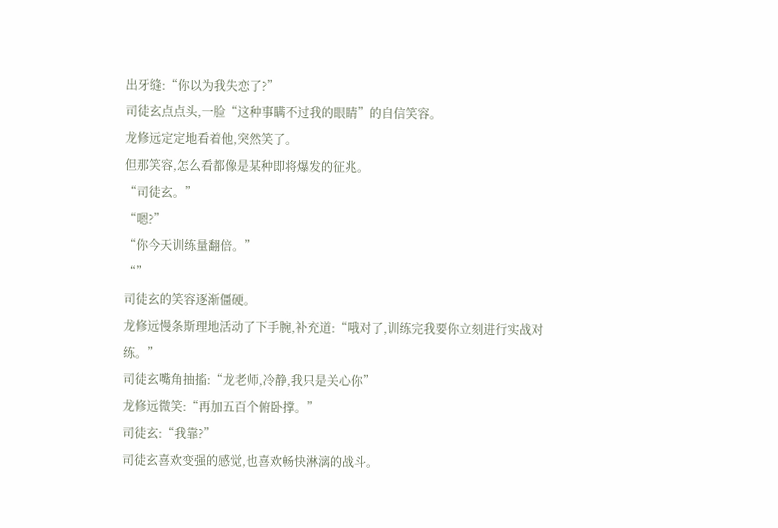出牙缝:“你以为我失恋了?”
司徒玄点点头,一脸“这种事瞒不过我的眼睛”的自信笑容。
龙修远定定地看着他,突然笑了。
但那笑容,怎么看都像是某种即将爆发的征兆。
“司徒玄。”
“嗯?”
“你今天训练量翻倍。”
“”
司徒玄的笑容逐渐僵硬。
龙修远慢条斯理地活动了下手腕,补充道:“哦对了,训练完我要你立刻进行实战对练。”
司徒玄嘴角抽搐:“龙老师,冷静,我只是关心你”
龙修远微笑:“再加五百个俯卧撑。”
司徒玄:“我靠?”
司徒玄喜欢变强的感觉,也喜欢畅快淋漓的战斗。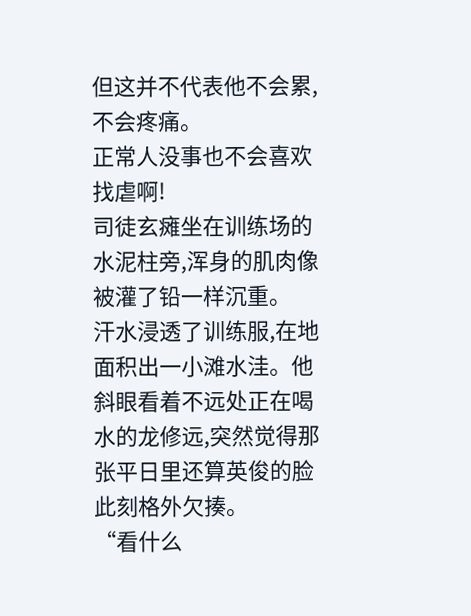但这并不代表他不会累,不会疼痛。
正常人没事也不会喜欢找虐啊!
司徒玄瘫坐在训练场的水泥柱旁,浑身的肌肉像被灌了铅一样沉重。
汗水浸透了训练服,在地面积出一小滩水洼。他斜眼看着不远处正在喝水的龙修远,突然觉得那张平日里还算英俊的脸此刻格外欠揍。
“看什么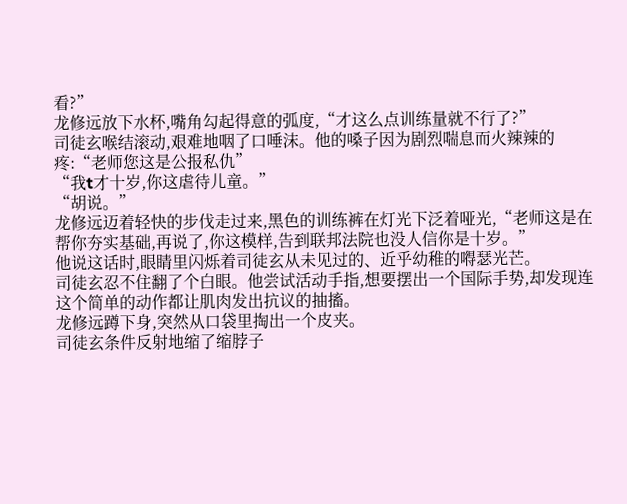看?”
龙修远放下水杯,嘴角勾起得意的弧度,“才这么点训练量就不行了?”
司徒玄喉结滚动,艰难地咽了口唾沫。他的嗓子因为剧烈喘息而火辣辣的疼:“老师您这是公报私仇”
“我t才十岁,你这虐待儿童。”
“胡说。”
龙修远迈着轻快的步伐走过来,黑色的训练裤在灯光下泛着哑光,“老师这是在帮你夯实基础,再说了,你这模样,告到联邦法院也没人信你是十岁。”
他说这话时,眼睛里闪烁着司徒玄从未见过的、近乎幼稚的嘚瑟光芒。
司徒玄忍不住翻了个白眼。他尝试活动手指,想要摆出一个国际手势,却发现连这个简单的动作都让肌肉发出抗议的抽搐。
龙修远蹲下身,突然从口袋里掏出一个皮夹。
司徒玄条件反射地缩了缩脖子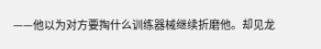——他以为对方要掏什么训练器械继续折磨他。却见龙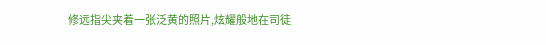修远指尖夹着一张泛黄的照片,炫耀般地在司徒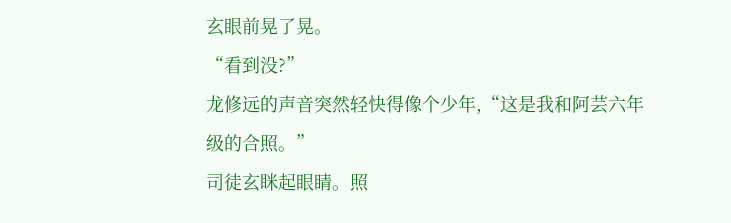玄眼前晃了晃。
“看到没?”
龙修远的声音突然轻快得像个少年,“这是我和阿芸六年级的合照。”
司徒玄眯起眼睛。照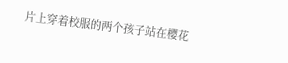片上穿着校服的两个孩子站在樱花